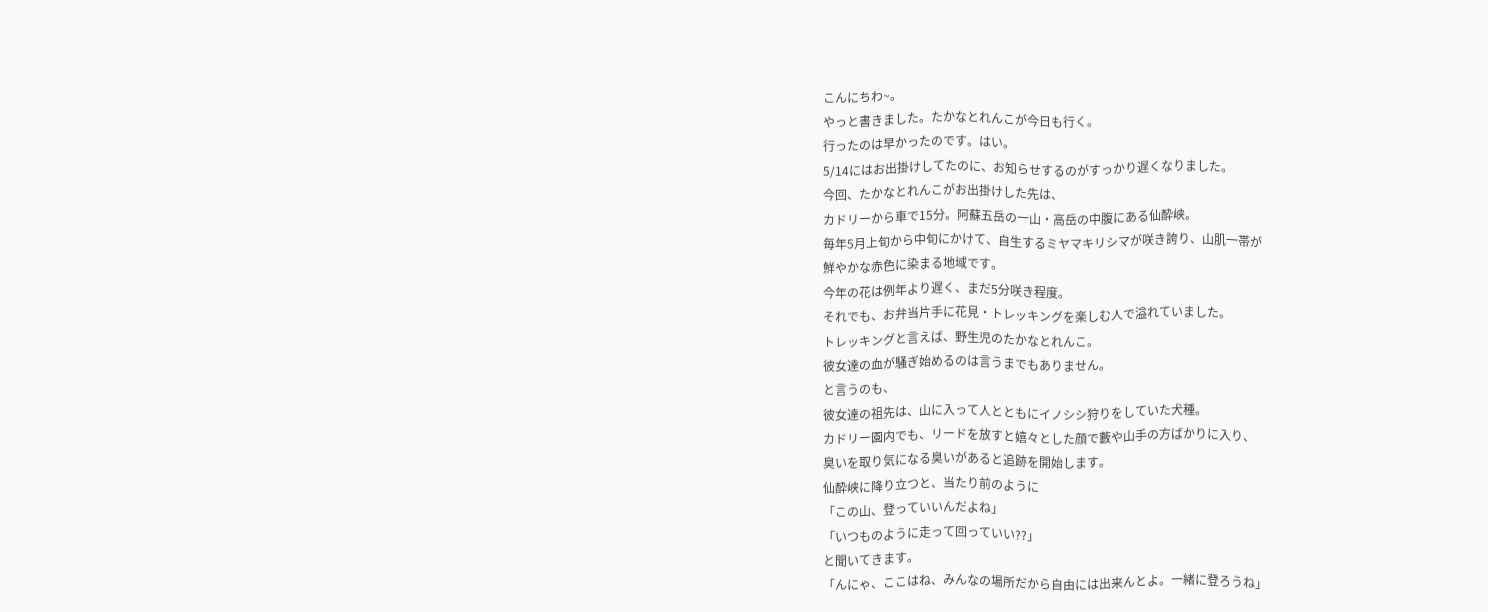こんにちわ~。
やっと書きました。たかなとれんこが今日も行く。
行ったのは早かったのです。はい。
5/14にはお出掛けしてたのに、お知らせするのがすっかり遅くなりました。
今回、たかなとれんこがお出掛けした先は、
カドリーから車で15分。阿蘇五岳の一山・高岳の中腹にある仙酔峡。
毎年5月上旬から中旬にかけて、自生するミヤマキリシマが咲き誇り、山肌一帯が
鮮やかな赤色に染まる地域です。
今年の花は例年より遅く、まだ5分咲き程度。
それでも、お弁当片手に花見・トレッキングを楽しむ人で溢れていました。
トレッキングと言えば、野生児のたかなとれんこ。
彼女達の血が騒ぎ始めるのは言うまでもありません。
と言うのも、
彼女達の祖先は、山に入って人とともにイノシシ狩りをしていた犬種。
カドリー園内でも、リードを放すと嬉々とした顔で藪や山手の方ばかりに入り、
臭いを取り気になる臭いがあると追跡を開始します。
仙酔峡に降り立つと、当たり前のように
「この山、登っていいんだよね」
「いつものように走って回っていい??」
と聞いてきます。
「んにゃ、ここはね、みんなの場所だから自由には出来んとよ。一緒に登ろうね」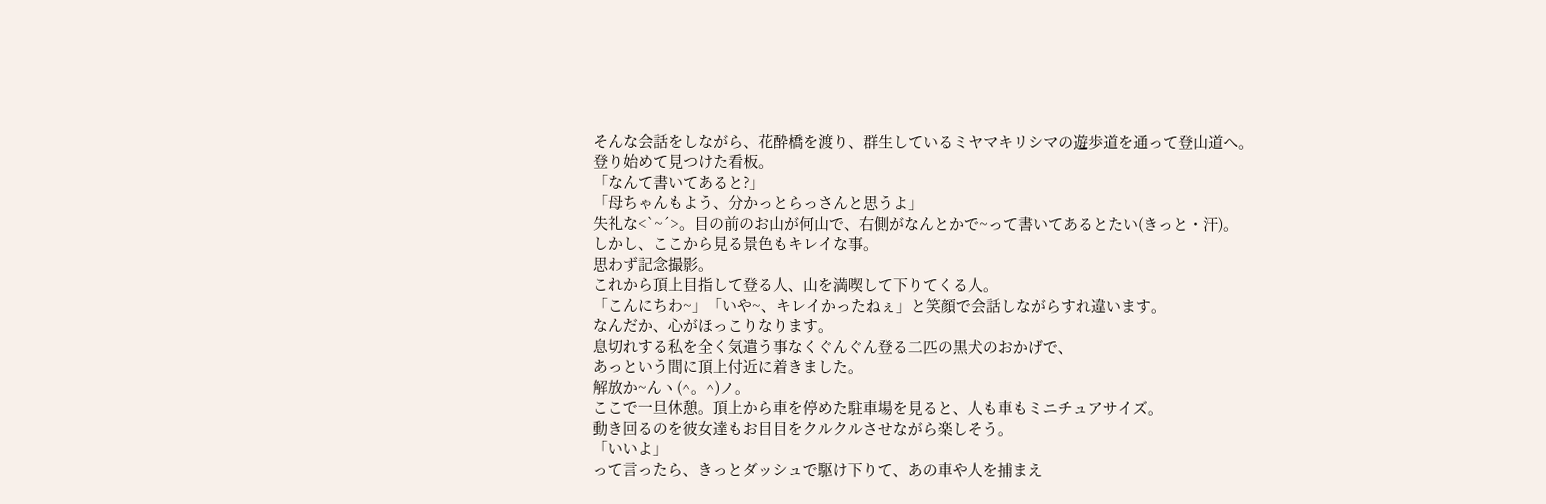そんな会話をしながら、花酔橋を渡り、群生しているミヤマキリシマの遊歩道を通って登山道へ。
登り始めて見つけた看板。
「なんて書いてあると?」
「母ちゃんもよう、分かっとらっさんと思うよ」
失礼な<`~´>。目の前のお山が何山で、右側がなんとかで~って書いてあるとたい(きっと・汗)。
しかし、ここから見る景色もキレイな事。
思わず記念撮影。
これから頂上目指して登る人、山を満喫して下りてくる人。
「こんにちわ~」「いや~、キレイかったねぇ」と笑顔で会話しながらすれ違います。
なんだか、心がほっこりなります。
息切れする私を全く気遣う事なくぐんぐん登る二匹の黒犬のおかげで、
あっという間に頂上付近に着きました。
解放か~んヽ(^。^)ノ。
ここで一旦休憩。頂上から車を停めた駐車場を見ると、人も車もミニチュアサイズ。
動き回るのを彼女達もお目目をクルクルさせながら楽しそう。
「いいよ」
って言ったら、きっとダッシュで駆け下りて、あの車や人を捕まえ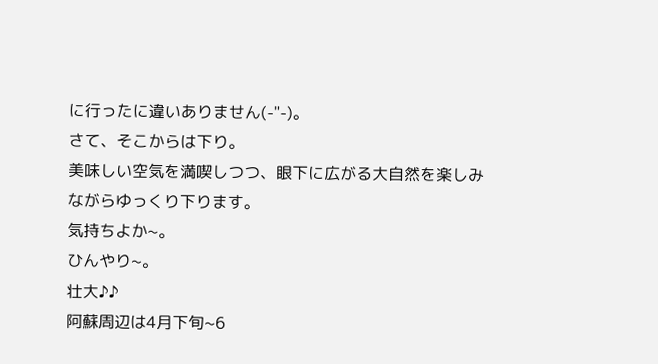に行ったに違いありません(-"-)。
さて、そこからは下り。
美味しい空気を満喫しつつ、眼下に広がる大自然を楽しみながらゆっくり下ります。
気持ちよか~。
ひんやり~。
壮大♪♪
阿蘇周辺は4月下旬~6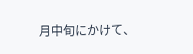月中旬にかけて、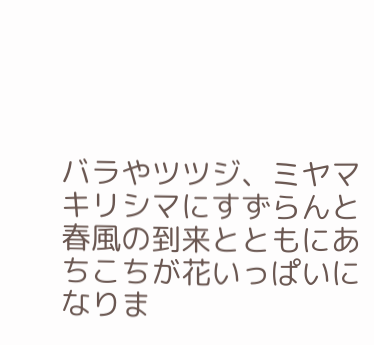バラやツツジ、ミヤマキリシマにすずらんと
春風の到来とともにあちこちが花いっぱいになりま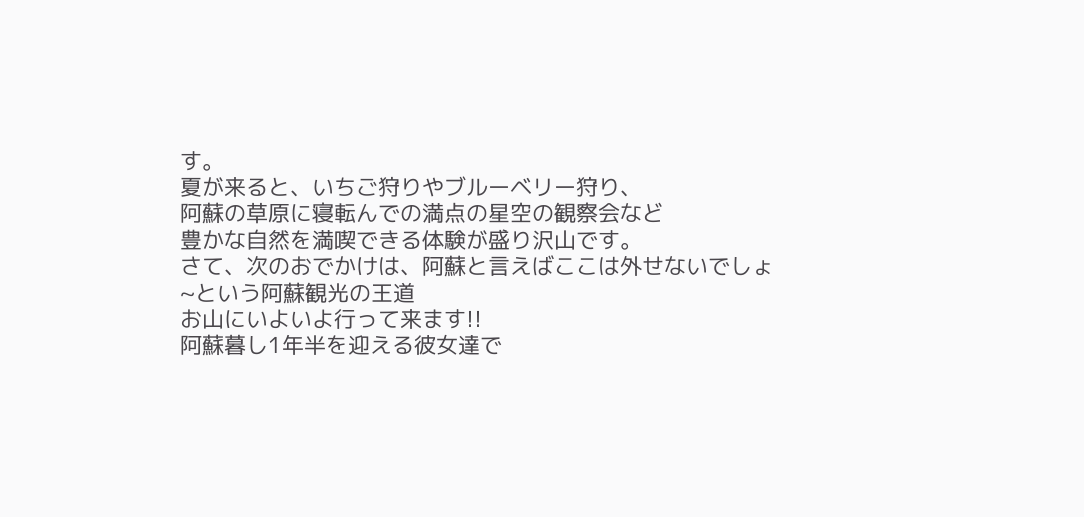す。
夏が来ると、いちご狩りやブルーベリー狩り、
阿蘇の草原に寝転んでの満点の星空の観察会など
豊かな自然を満喫できる体験が盛り沢山です。
さて、次のおでかけは、阿蘇と言えばここは外せないでしょ~という阿蘇観光の王道
お山にいよいよ行って来ます!!
阿蘇暮し1年半を迎える彼女達で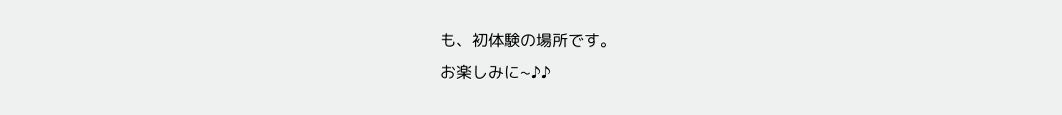も、初体験の場所です。
お楽しみに~♪♪